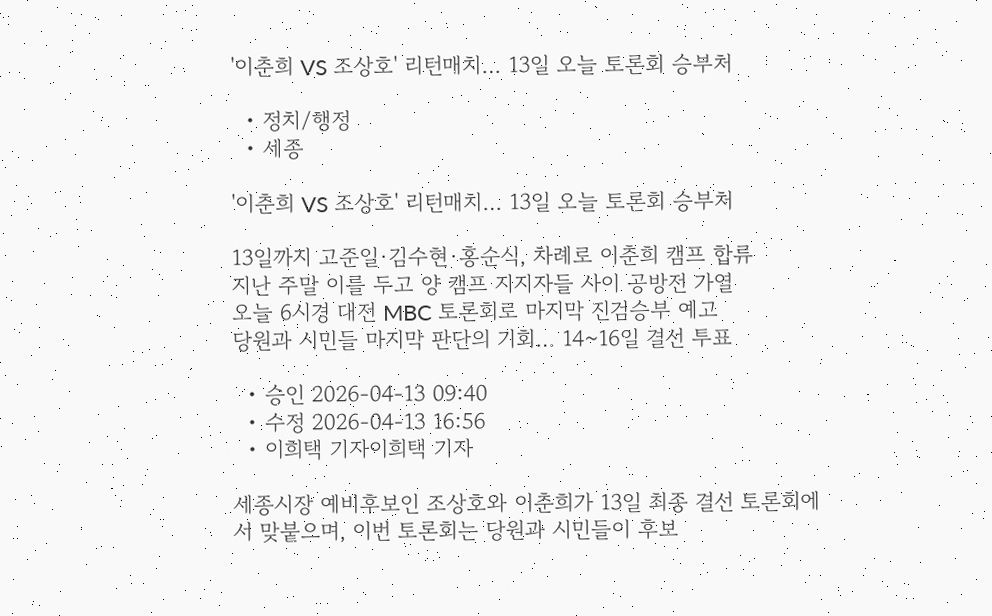'이춘희 VS 조상호' 리턴매치… 13일 오늘 토론회 승부처

  • 정치/행정
  • 세종

'이춘희 VS 조상호' 리턴매치… 13일 오늘 토론회 승부처

13일까지 고준일·김수현·홍순식, 차례로 이춘희 캠프 합류
지난 주말 이를 두고 양 캠프 지지자들 사이 공방전 가열
오늘 6시경 대전 MBC 토론회로 마지막 진검승부 예고
당원과 시민들 마지막 판단의 기회… 14~16일 결선 투표

  • 승인 2026-04-13 09:40
  • 수정 2026-04-13 16:56
  • 이희택 기자이희택 기자

세종시장 예비후보인 조상호와 이춘희가 13일 최종 결선 토론회에서 맞붙으며, 이번 토론회는 당원과 시민들이 후보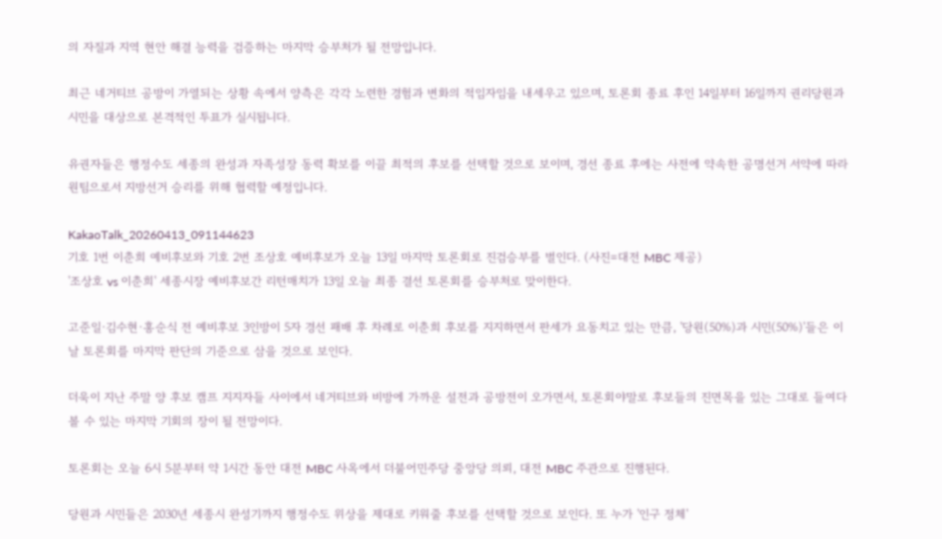의 자질과 지역 현안 해결 능력을 검증하는 마지막 승부처가 될 전망입니다.

최근 네거티브 공방이 가열되는 상황 속에서 양측은 각각 노련한 경험과 변화의 적임자임을 내세우고 있으며, 토론회 종료 후인 14일부터 16일까지 권리당원과 시민을 대상으로 본격적인 투표가 실시됩니다.

유권자들은 행정수도 세종의 완성과 자족성장 동력 확보를 이끌 최적의 후보를 선택할 것으로 보이며, 경선 종료 후에는 사전에 약속한 공명선거 서약에 따라 원팀으로서 지방선거 승리를 위해 협력할 예정입니다.

KakaoTalk_20260413_091144623
기호 1번 이춘희 예비후보와 기호 2번 조상호 예비후보가 오늘 13일 마지막 토론회로 진검승부를 벌인다. (사진=대전 MBC 제공)
'조상호 vs 이춘희' 세종시장 예비후보간 리턴매치가 13일 오늘 최종 결선 토론회를 승부처로 맞이한다.

고준일·김수현·홍순식 전 예비후보 3인방이 5자 경선 패배 후 차례로 이춘희 후보를 지지하면서 판세가 요동치고 있는 만큼, '당원(50%)과 시민(50%)'들은 이날 토론회를 마지막 판단의 기준으로 삼을 것으로 보인다.

더욱이 지난 주말 양 후보 캠프 지지자들 사이에서 네거티브와 비방에 가까운 설전과 공방전이 오가면서, 토론회야말로 후보들의 진면목을 있는 그대로 들여다볼 수 있는 마지막 기회의 장이 될 전망이다.

토론회는 오늘 6시 5분부터 약 1시간 동안 대전 MBC 사옥에서 더불어민주당 중앙당 의뢰, 대전 MBC 주관으로 진행된다.

당원과 시민들은 2030년 세종시 완성기까지 행정수도 위상을 제대로 키워줄 후보를 선택할 것으로 보인다. 또 누가 '인구 정체'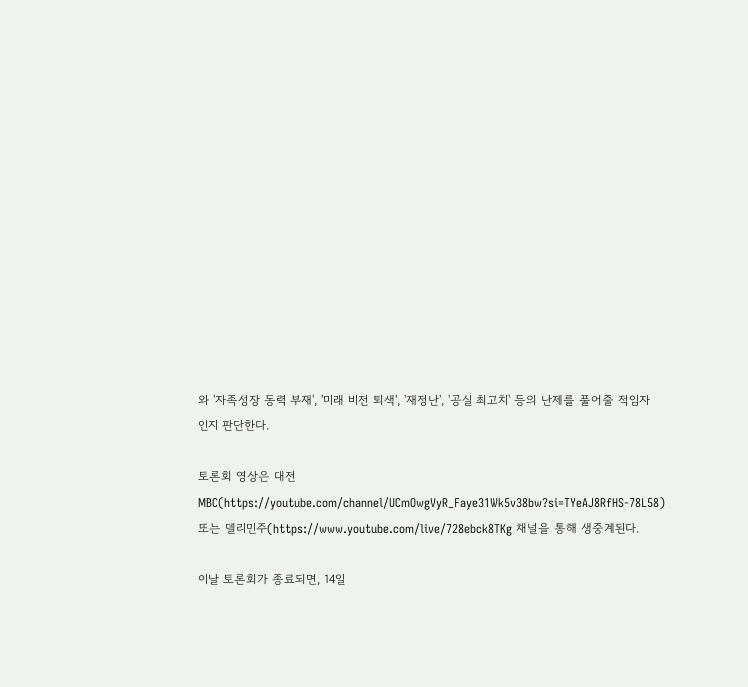와 '자족성장 동력 부재', '미래 비전 퇴색', '재정난', '공실 최고치' 등의 난제를 풀어줄 적임자인지 판단한다.

토론회 영상은 대전 MBC(https://youtube.com/channel/UCmOwgVyR_Faye31Wk5v38bw?si=TYeAJ8RfHS-78L58) 또는 델리민주(https://www.youtube.com/live/728ebck8TKg 채널을 통해 생중계된다.

이날 토론회가 종료되면, 14일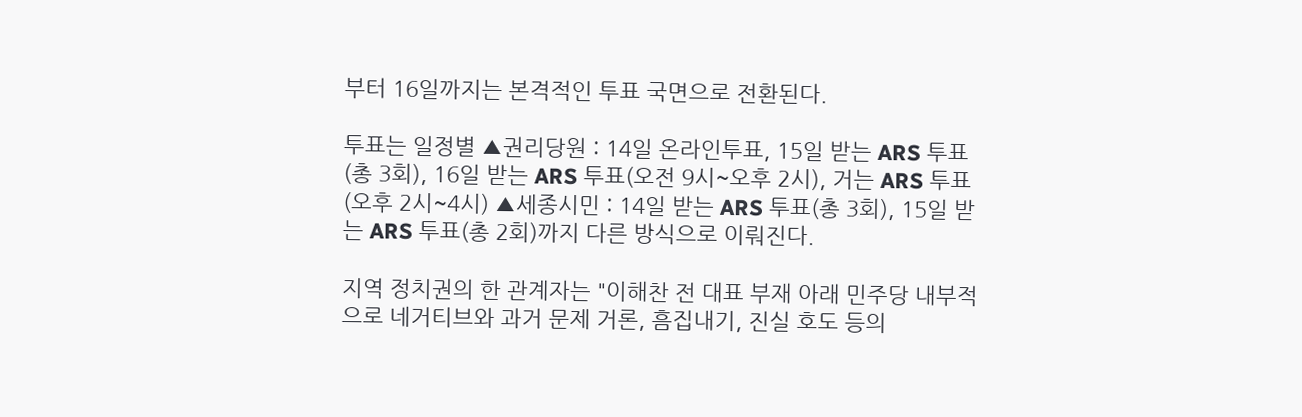부터 16일까지는 본격적인 투표 국면으로 전환된다.

투표는 일정별 ▲권리당원 : 14일 온라인투표, 15일 받는 ARS 투표(총 3회), 16일 받는 ARS 투표(오전 9시~오후 2시), 거는 ARS 투표(오후 2시~4시) ▲세종시민 : 14일 받는 ARS 투표(총 3회), 15일 받는 ARS 투표(총 2회)까지 다른 방식으로 이뤄진다.

지역 정치권의 한 관계자는 "이해찬 전 대표 부재 아래 민주당 내부적으로 네거티브와 과거 문제 거론, 흠집내기, 진실 호도 등의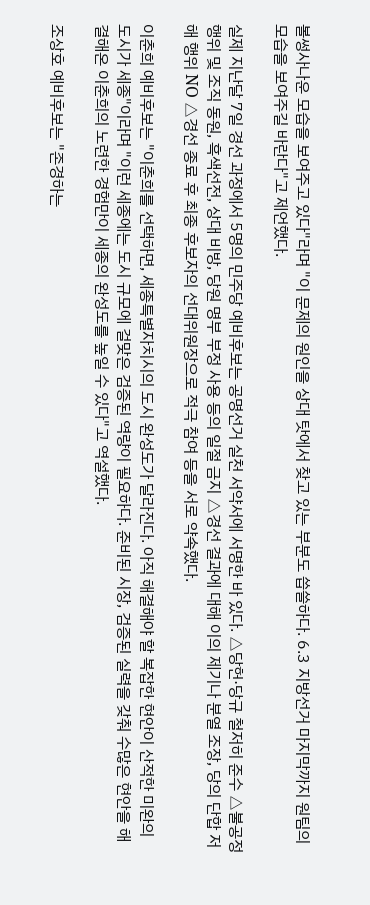볼썽사나운 모습을 보여주고 있다"라며 "이 문제의 원인을 상대 탓에서 찾고 있는 부분도 씁쓸하다. 6.3 지방선거 마지막까지 원팀의 모습을 보여주길 바란다"고 제언했다.

실제 지난달 7일 경선 과정에서 5명의 민주당 예비후보는 공명선거 실천 서약서에 서명한 바 있다. △당헌·당규 철저히 준수 △불공정 행위 및 조직 동원, 흑색선전, 상대 비방, 당원 명부 부정 사용 등의 일절 금지 △경선 결과에 대해 이의 제기나 분열 조장, 당의 단합 저해 행위 NO △경선 종료 후 최종 후보자의 선대위원장으로 적극 참여 등을 서로 약속했다.

이춘희 예비후보는 "이춘희를 선택하면, 세종특별자치시의 도시 완성도가 달라진다. 아직 해결해야 할 복잡한 현안이 산적한 미완의 도시가 세종"이라며 "이런 세종에는 도시 규모에 걸맞은 검증된 역량이 필요하다. 준비된 시장, 검증된 실력을 갖춰 수많은 현안을 해결해온 이춘희의 노련한 경험만이 세종의 완성도를 높일 수 있다"고 역설했다.

조상호 예비후보는 "존경하는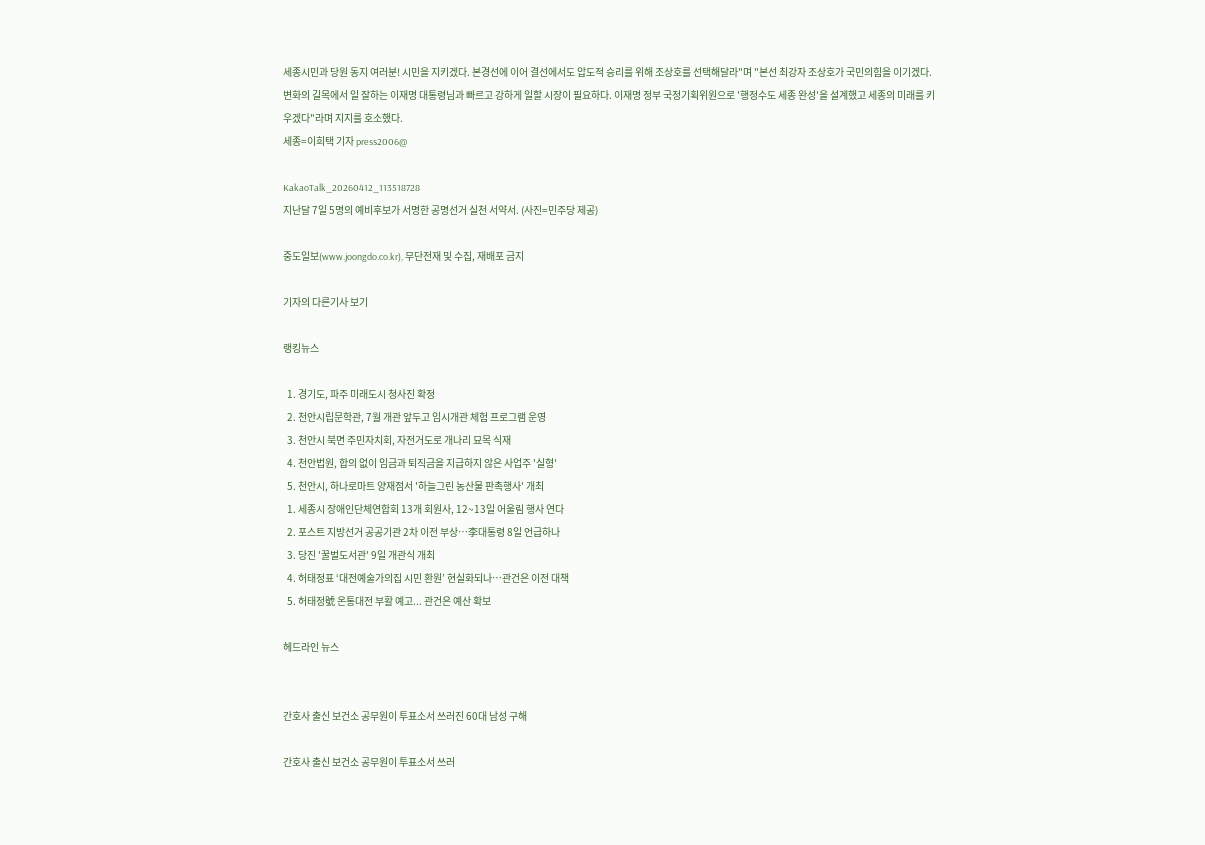세종시민과 당원 동지 여러분! 시민을 지키겠다. 본경선에 이어 결선에서도 압도적 승리를 위해 조상호를 선택해달라"며 "본선 최강자 조상호가 국민의힘을 이기겠다. 변화의 길목에서 일 잘하는 이재명 대통령님과 빠르고 강하게 일할 시장이 필요하다. 이재명 정부 국정기획위원으로 '행정수도 세종 완성'을 설계했고 세종의 미래를 키우겠다"라며 지지를 호소했다.
세종=이희택 기자 press2006@

KakaoTalk_20260412_113518728
지난달 7일 5명의 예비후보가 서명한 공명선거 실천 서약서. (사진=민주당 제공)

중도일보(www.joongdo.co.kr), 무단전재 및 수집, 재배포 금지

기자의 다른기사 보기

랭킹뉴스

  1. 경기도, 파주 미래도시 청사진 확정
  2. 천안시립문학관, 7월 개관 앞두고 임시개관 체험 프로그램 운영
  3. 천안시 북면 주민자치회, 자전거도로 개나리 묘목 식재
  4. 천안법원, 합의 없이 임금과 퇴직금을 지급하지 않은 사업주 '실형'
  5. 천안시, 하나로마트 양재점서 '하늘그린 농산물 판촉행사' 개최
  1. 세종시 장애인단체연합회 13개 회원사, 12~13일 어울림 행사 연다
  2. 포스트 지방선거 공공기관 2차 이전 부상…李대통령 8일 언급하나
  3. 당진 '꿀벌도서관' 9일 개관식 개최
  4. 허태정표 ‘대전예술가의집 시민 환원’ 현실화되나…관건은 이전 대책
  5. 허태정號 온통대전 부활 예고... 관건은 예산 확보

헤드라인 뉴스


간호사 출신 보건소 공무원이 투표소서 쓰러진 60대 남성 구해

간호사 출신 보건소 공무원이 투표소서 쓰러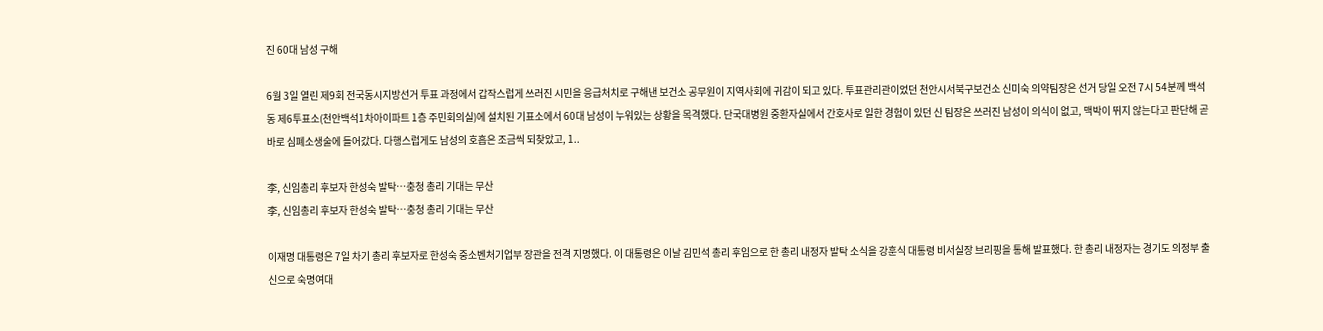진 60대 남성 구해

6월 3일 열린 제9회 전국동시지방선거 투표 과정에서 갑작스럽게 쓰러진 시민을 응급처치로 구해낸 보건소 공무원이 지역사회에 귀감이 되고 있다. 투표관리관이었던 천안시서북구보건소 신미숙 의약팀장은 선거 당일 오전 7시 54분께 백석동 제6투표소(천안백석1차아이파트 1층 주민회의실)에 설치된 기표소에서 60대 남성이 누워있는 상황을 목격했다. 단국대병원 중환자실에서 간호사로 일한 경험이 있던 신 팀장은 쓰러진 남성이 의식이 없고, 맥박이 뛰지 않는다고 판단해 곧바로 심폐소생술에 들어갔다. 다행스럽게도 남성의 호흡은 조금씩 되찾았고, 1..

李, 신임총리 후보자 한성숙 발탁…충청 총리 기대는 무산
李, 신임총리 후보자 한성숙 발탁…충청 총리 기대는 무산

이재명 대통령은 7일 차기 총리 후보자로 한성숙 중소벤처기업부 장관을 전격 지명했다. 이 대통령은 이날 김민석 총리 후임으로 한 총리 내정자 발탁 소식을 강훈식 대통령 비서실장 브리핑을 통해 발표했다. 한 총리 내정자는 경기도 의정부 출신으로 숙명여대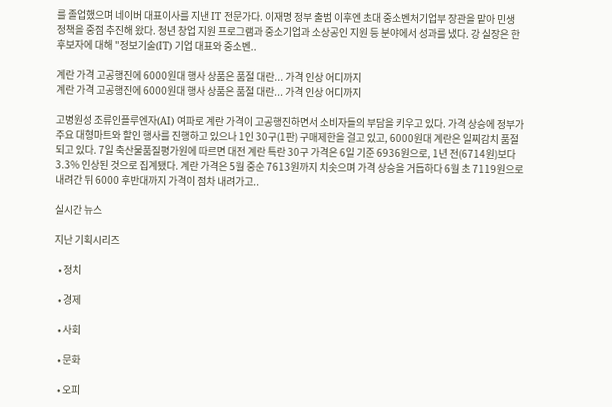를 졸업했으며 네이버 대표이사를 지낸 IT 전문가다. 이재명 정부 출범 이후엔 초대 중소벤처기업부 장관을 맡아 민생 정책을 중점 추진해 왔다. 청년 창업 지원 프로그램과 중소기업과 소상공인 지원 등 분야에서 성과를 냈다. 강 실장은 한 후보자에 대해 "정보기술(IT) 기업 대표와 중소벤..

계란 가격 고공행진에 6000원대 행사 상품은 품절 대란... 가격 인상 어디까지
계란 가격 고공행진에 6000원대 행사 상품은 품절 대란... 가격 인상 어디까지

고병원성 조류인플루엔자(AI) 여파로 계란 가격이 고공행진하면서 소비자들의 부담을 키우고 있다. 가격 상승에 정부가 주요 대형마트와 할인 행사를 진행하고 있으나 1인 30구(1판) 구매제한을 걸고 있고, 6000원대 계란은 일찌감치 품절되고 있다. 7일 축산물품질평가원에 따르면 대전 계란 특란 30구 가격은 6일 기준 6936원으로, 1년 전(6714원)보다 3.3% 인상된 것으로 집계됐다. 계란 가격은 5월 중순 7613원까지 치솟으며 가격 상승을 거듭하다 6월 초 7119원으로 내려간 뒤 6000 후반대까지 가격이 점차 내려가고..

실시간 뉴스

지난 기획시리즈

  • 정치

  • 경제

  • 사회

  • 문화

  • 오피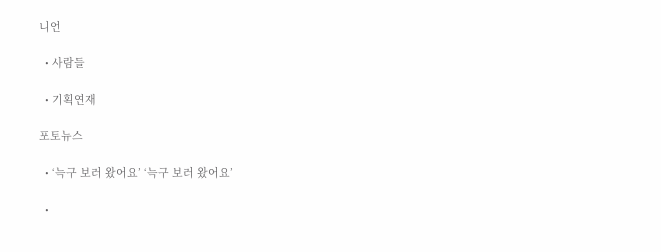니언

  • 사람들

  • 기획연재

포토뉴스

  • ‘늑구 보러 왔어요’ ‘늑구 보러 왔어요’

  •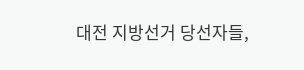대전 지방선거 당선자들,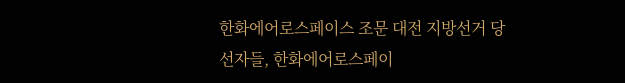한화에어로스페이스 조문 대전 지방선거 당선자들, 한화에어로스페이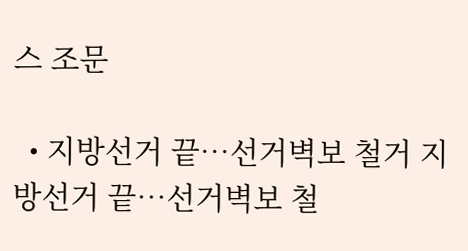스 조문

  • 지방선거 끝…선거벽보 철거 지방선거 끝…선거벽보 철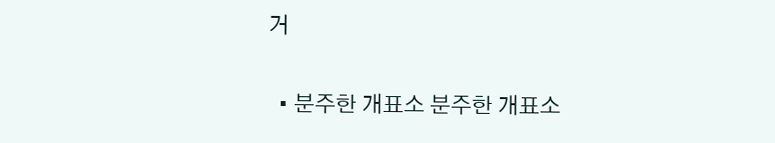거

  • 분주한 개표소 분주한 개표소